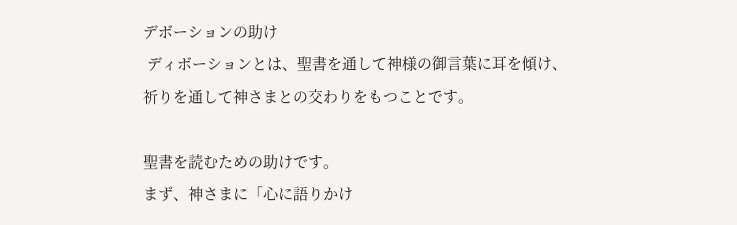デボーションの助け
 ディボーションとは、聖書を通して神様の御言葉に耳を傾け、
祈りを通して神さまとの交わりをもつことです。

聖書を読むための助けです。
まず、神さまに「心に語りかけ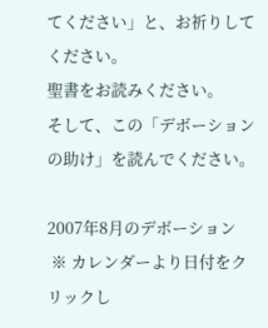てください」と、お祈りしてください。
聖書をお読みください。
そして、この「デボーションの助け」を読んでください。

2007年8月のデボーション
 ※ カレンダーより日付をクリックし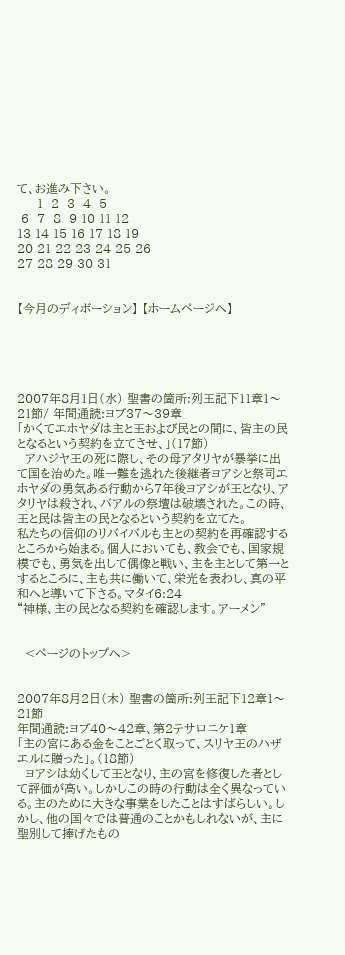て、お進み下さい。
     1  2  3  4  5
 6  7  8  9 10 11 12
13 14 15 16 17 18 19
20 21 22 23 24 25 26
27 28 29 30 31


【今月のディボーション】 【ホームページへ】





2007年8月1日(水) 聖書の箇所:列王記下11章1〜21節/ 年間通読:ヨブ37〜39章
「かくてエホヤダは主と王および民との間に、皆主の民となるという契約を立てさせ、」(17節)
  アハジヤ王の死に際し、その母アタリヤが暴挙に出て国を治めた。唯一難を逃れた後継者ヨアシと祭司エホヤダの勇気ある行動から7年後ヨアシが王となり、アタリヤは殺され、バアルの祭壇は破壊された。この時、王と民は皆主の民となるという契約を立てた。
私たちの信仰のリバイバルも主との契約を再確認するところから始まる。個人においても、教会でも、国家規模でも、勇気を出して偶像と戦い、主を主として第一とするところに、主も共に働いて、栄光を表わし、真の平和へと導いて下さる。マタイ6:24
“神様、主の民となる契約を確認します。アーメン”


  <ページのトップへ>


2007年8月2日(木) 聖書の箇所:列王記下12章1〜21節
年間通読:ヨブ40〜42章、第2テサロニケ1章
「主の宮にある金をことごとく取って、スリヤ王のハザエルに贈った」。(18節)
  ヨアシは幼くして王となり、主の宮を修復した者として評価が高い。しかしこの時の行動は全く異なっている。主のために大きな事業をしたことはすばらしい。しかし、他の国々では普通のことかもしれないが、主に聖別して捧げたもの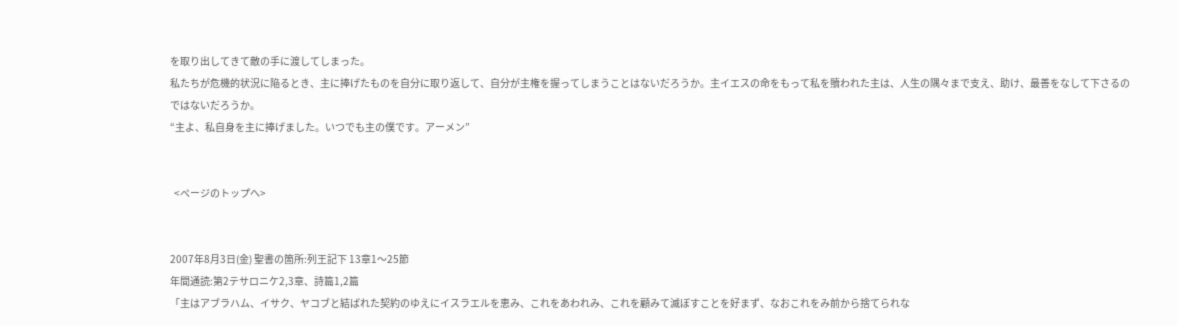を取り出してきて敵の手に渡してしまった。
私たちが危機的状況に陥るとき、主に捧げたものを自分に取り返して、自分が主権を握ってしまうことはないだろうか。主イエスの命をもって私を贖われた主は、人生の隅々まで支え、助け、最善をなして下さるのではないだろうか。
“主よ、私自身を主に捧げました。いつでも主の僕です。アーメン”


  <ページのトップへ>


2007年8月3日(金) 聖書の箇所:列王記下 13章1〜25節
年間通読:第2テサロニケ2,3章、詩篇1,2篇
「主はアブラハム、イサク、ヤコブと結ばれた契約のゆえにイスラエルを恵み、これをあわれみ、これを顧みて滅ぼすことを好まず、なおこれをみ前から捨てられな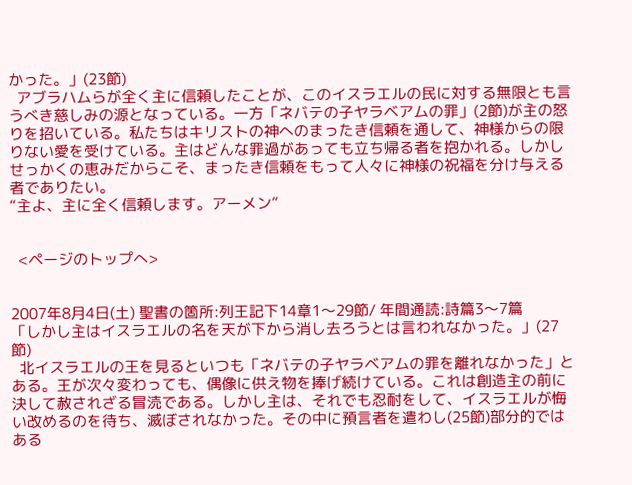かった。」(23節)
  アブラハムらが全く主に信頼したことが、このイスラエルの民に対する無限とも言うべき慈しみの源となっている。一方「ネバテの子ヤラベアムの罪」(2節)が主の怒りを招いている。私たちはキリストの神へのまったき信頼を通して、神様からの限りない愛を受けている。主はどんな罪過があっても立ち帰る者を抱かれる。しかしせっかくの恵みだからこそ、まったき信頼をもって人々に神様の祝福を分け与える者でありたい。
“主よ、主に全く信頼します。アーメン”


  <ページのトップへ>


2007年8月4日(土) 聖書の箇所:列王記下14章1〜29節/ 年間通読:詩篇3〜7篇
「しかし主はイスラエルの名を天が下から消し去ろうとは言われなかった。」(27節)
  北イスラエルの王を見るといつも「ネバテの子ヤラベアムの罪を離れなかった」とある。王が次々変わっても、偶像に供え物を捧げ続けている。これは創造主の前に決して赦されざる冒涜である。しかし主は、それでも忍耐をして、イスラエルが悔い改めるのを待ち、滅ぼされなかった。その中に預言者を遣わし(25節)部分的ではある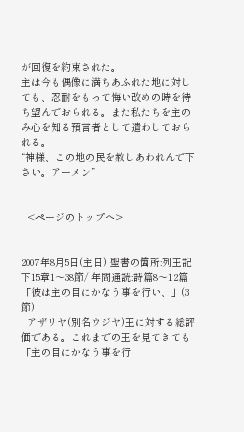が回復を約束された。
主は今も偶像に満ちあふれた地に対しても、忍耐をもって悔い改めの時を待ち望んでおられる。また私たちを主のみ心を知る預言者として遣わしておられる。
“神様、この地の民を赦しあわれんで下さい。アーメン”


  <ページのトップへ>


2007年8月5日(主日) 聖書の箇所:列王記下15章1〜38節/ 年間通読:詩篇8〜12篇
「彼は主の目にかなう事を行い、」(3節)
  アザリヤ(別名ウジヤ)王に対する総評価である。これまでの王を見てきても「主の目にかなう事を行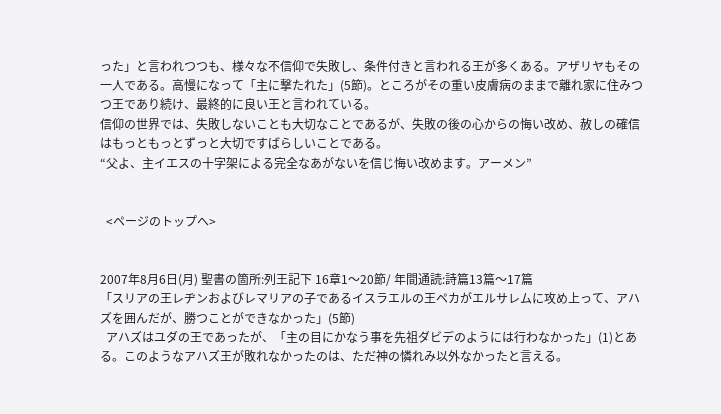った」と言われつつも、様々な不信仰で失敗し、条件付きと言われる王が多くある。アザリヤもその一人である。高慢になって「主に撃たれた」(5節)。ところがその重い皮膚病のままで離れ家に住みつつ王であり続け、最終的に良い王と言われている。
信仰の世界では、失敗しないことも大切なことであるが、失敗の後の心からの悔い改め、赦しの確信はもっともっとずっと大切ですばらしいことである。
“父よ、主イエスの十字架による完全なあがないを信じ悔い改めます。アーメン”


  <ページのトップへ>


2007年8月6日(月) 聖書の箇所:列王記下 16章1〜20節/ 年間通読:詩篇13篇〜17篇
「スリアの王レヂンおよびレマリアの子であるイスラエルの王ペカがエルサレムに攻め上って、アハズを囲んだが、勝つことができなかった」(5節)
  アハズはユダの王であったが、「主の目にかなう事を先祖ダビデのようには行わなかった」(1)とある。このようなアハズ王が敗れなかったのは、ただ神の憐れみ以外なかったと言える。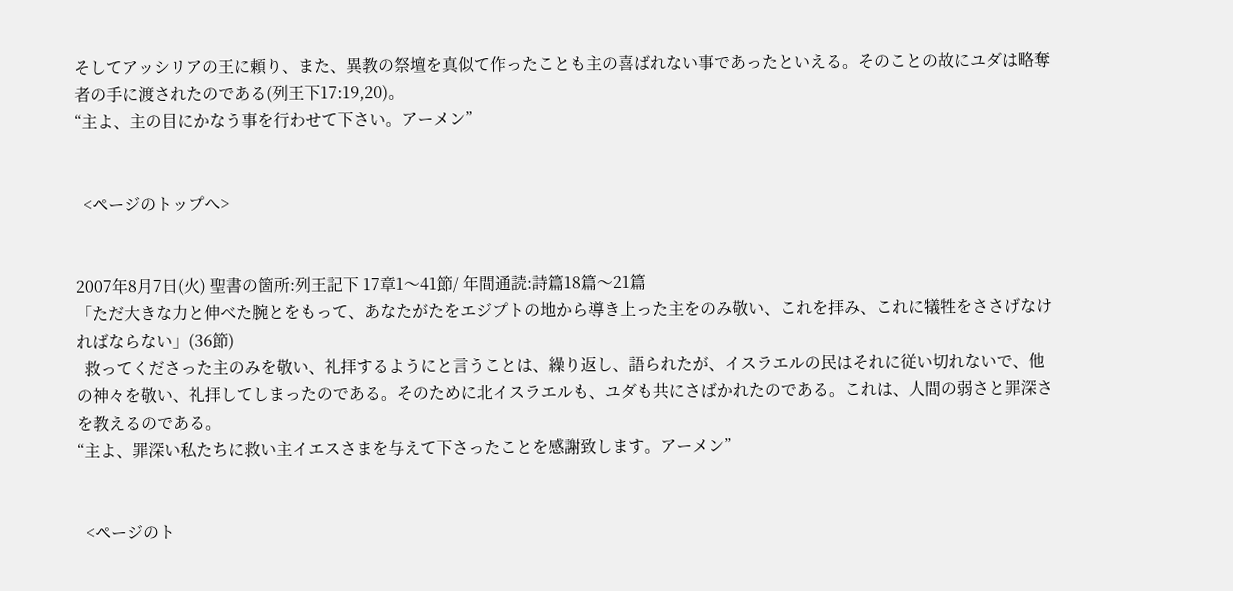そしてアッシリアの王に頼り、また、異教の祭壇を真似て作ったことも主の喜ばれない事であったといえる。そのことの故にユダは略奪者の手に渡されたのである(列王下17:19,20)。
“主よ、主の目にかなう事を行わせて下さい。アーメン”


  <ページのトップへ>


2007年8月7日(火) 聖書の箇所:列王記下 17章1〜41節/ 年間通読:詩篇18篇〜21篇
「ただ大きな力と伸べた腕とをもって、あなたがたをエジプトの地から導き上った主をのみ敬い、これを拝み、これに犠牲をささげなければならない」(36節)
  救ってくださった主のみを敬い、礼拝するようにと言うことは、繰り返し、語られたが、イスラエルの民はそれに従い切れないで、他の神々を敬い、礼拝してしまったのである。そのために北イスラエルも、ユダも共にさばかれたのである。これは、人間の弱さと罪深さを教えるのである。
“主よ、罪深い私たちに救い主イエスさまを与えて下さったことを感謝致します。アーメン”


  <ページのト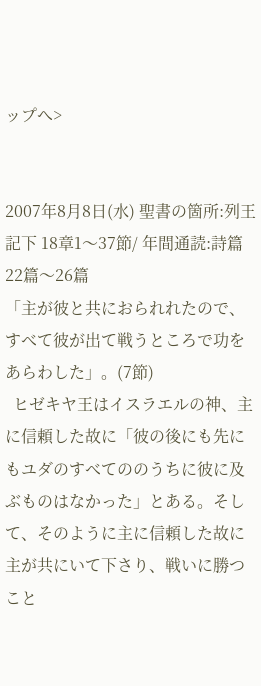ップへ>


2007年8月8日(水) 聖書の箇所:列王記下 18章1〜37節/ 年間通読:詩篇22篇〜26篇
「主が彼と共におられれたので、すべて彼が出て戦うところで功をあらわした」。(7節)
  ヒゼキヤ王はイスラエルの神、主に信頼した故に「彼の後にも先にもユダのすべてののうちに彼に及ぶものはなかった」とある。そして、そのように主に信頼した故に主が共にいて下さり、戦いに勝つこと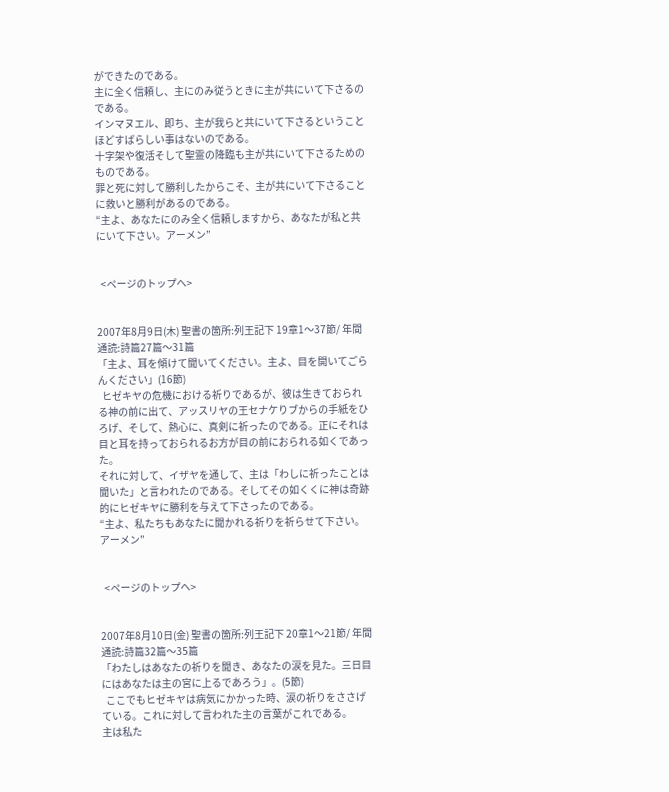ができたのである。
主に全く信頼し、主にのみ従うときに主が共にいて下さるのである。
インマヌエル、即ち、主が我らと共にいて下さるということほどすばらしい事はないのである。
十字架や復活そして聖霊の降臨も主が共にいて下さるためのものである。
罪と死に対して勝利したからこそ、主が共にいて下さることに救いと勝利があるのである。
“主よ、あなたにのみ全く信頼しますから、あなたが私と共にいて下さい。アーメン”


  <ページのトップへ>


2007年8月9日(木) 聖書の箇所:列王記下 19章1〜37節/ 年間通読:詩篇27篇〜31篇
「主よ、耳を傾けて聞いてください。主よ、目を開いてごらんください」(16節)
  ヒゼキヤの危機における祈りであるが、彼は生きておられる神の前に出て、アッスリヤの王セナケりブからの手紙をひろげ、そして、熱心に、真剣に祈ったのである。正にそれは目と耳を持っておられるお方が目の前におられる如くであった。
それに対して、イザヤを通して、主は「わしに祈ったことは聞いた」と言われたのである。そしてその如くくに神は奇跡的にヒゼキヤに勝利を与えて下さったのである。
“主よ、私たちもあなたに聞かれる祈りを祈らせて下さい。アーメン”


  <ページのトップへ>


2007年8月10日(金) 聖書の箇所:列王記下 20章1〜21節/ 年間通読:詩篇32篇〜35篇
「わたしはあなたの祈りを聞き、あなたの涙を見た。三日目にはあなたは主の宮に上るであろう」。(5節)
  ここでもヒゼキヤは病気にかかった時、涙の祈りをささげている。これに対して言われた主の言葉がこれである。
主は私た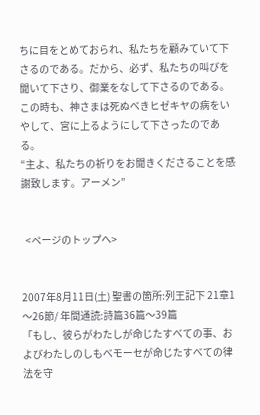ちに目をとめておられ、私たちを顧みていて下さるのである。だから、必ず、私たちの叫びを聞いて下さり、御業をなして下さるのである。この時も、神さまは死ぬべきヒゼキヤの病をいやして、宮に上るようにして下さったのである。
“主よ、私たちの祈りをお聞きくださることを感謝致します。アーメン”


  <ページのトップへ>


2007年8月11日(土) 聖書の箇所:列王記下 21章1〜26節/ 年間通読:詩篇36篇〜39篇
「もし、彼らがわたしが命じたすべての事、およびわたしのしもべモーセが命じたすべての律法を守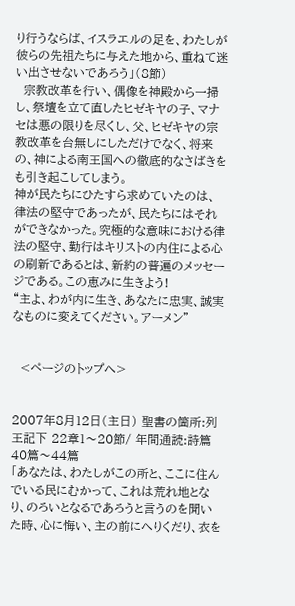り行うならば、イスラエルの足を、わたしが彼らの先祖たちに与えた地から、重ねて迷い出させないであろう」(8節)
  宗教改革を行い、偶像を神殿から一掃し、祭壇を立て直したヒゼキヤの子、マナセは悪の限りを尽くし、父、ヒゼキヤの宗教改革を台無しにしただけでなく、将来の、神による南王国への徹底的なさばきをも引き起こしてしまう。
神が民たちにひたすら求めていたのは、律法の堅守であったが、民たちにはそれができなかった。究極的な意味における律法の堅守、勤行はキリストの内住による心の刷新であるとは、新約の普遍のメッセージである。この恵みに生きよう!
“主よ、わが内に生き、あなたに忠実、誠実なものに変えてください。アーメン”


  <ページのトップへ>


2007年8月12日(主日) 聖書の箇所:列王記下 22章1〜20節/ 年間通読:詩篇40篇〜44篇
「あなたは、わたしがこの所と、ここに住んでいる民にむかって、これは荒れ地となり、のろいとなるであろうと言うのを聞いた時、心に悔い、主の前にへりくだり、衣を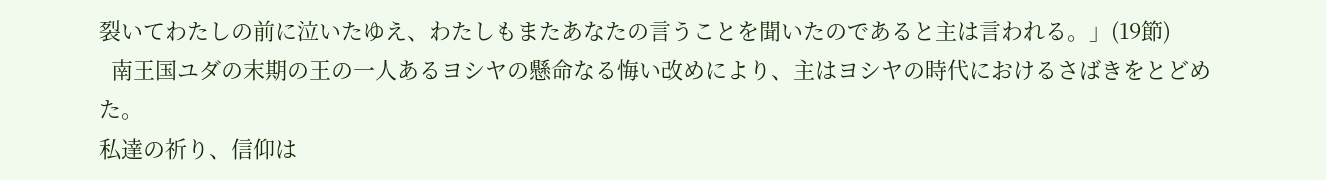裂いてわたしの前に泣いたゆえ、わたしもまたあなたの言うことを聞いたのであると主は言われる。」(19節)
  南王国ユダの末期の王の一人あるヨシヤの懸命なる悔い改めにより、主はヨシヤの時代におけるさばきをとどめた。
私達の祈り、信仰は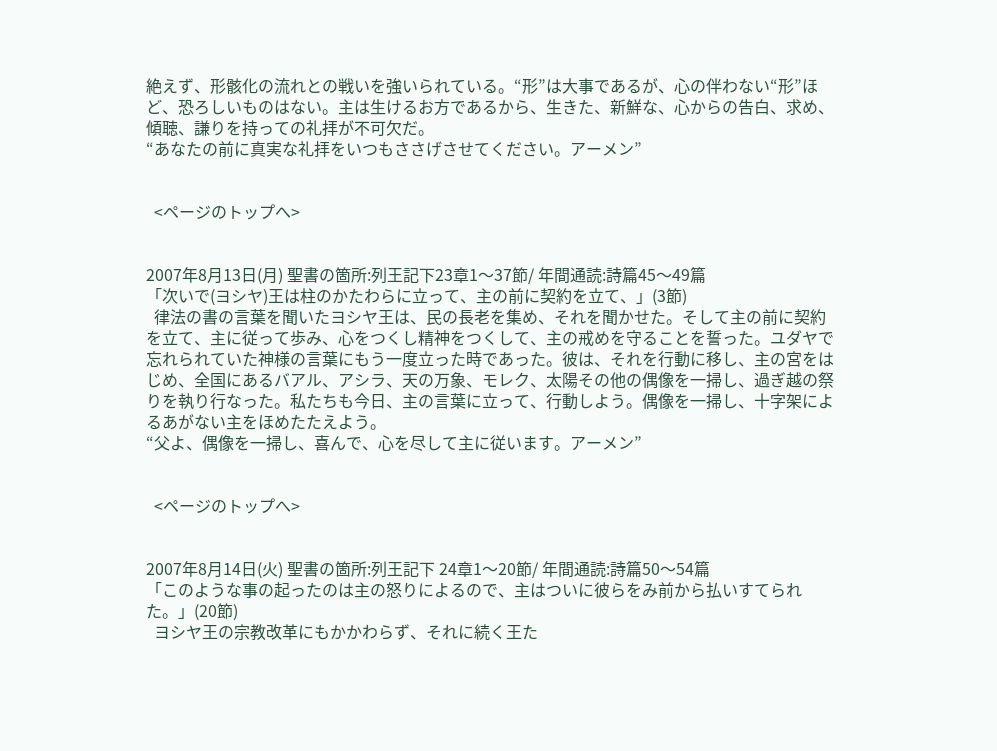絶えず、形骸化の流れとの戦いを強いられている。“形”は大事であるが、心の伴わない“形”ほど、恐ろしいものはない。主は生けるお方であるから、生きた、新鮮な、心からの告白、求め、傾聴、謙りを持っての礼拝が不可欠だ。
“あなたの前に真実な礼拝をいつもささげさせてください。アーメン”


  <ページのトップへ>


2007年8月13日(月) 聖書の箇所:列王記下23章1〜37節/ 年間通読:詩篇45〜49篇
「次いで(ヨシヤ)王は柱のかたわらに立って、主の前に契約を立て、」(3節)
  律法の書の言葉を聞いたヨシヤ王は、民の長老を集め、それを聞かせた。そして主の前に契約を立て、主に従って歩み、心をつくし精神をつくして、主の戒めを守ることを誓った。ユダヤで忘れられていた神様の言葉にもう一度立った時であった。彼は、それを行動に移し、主の宮をはじめ、全国にあるバアル、アシラ、天の万象、モレク、太陽その他の偶像を一掃し、過ぎ越の祭りを執り行なった。私たちも今日、主の言葉に立って、行動しよう。偶像を一掃し、十字架によるあがない主をほめたたえよう。
“父よ、偶像を一掃し、喜んで、心を尽して主に従います。アーメン”


  <ページのトップへ>


2007年8月14日(火) 聖書の箇所:列王記下 24章1〜20節/ 年間通読:詩篇50〜54篇
「このような事の起ったのは主の怒りによるので、主はついに彼らをみ前から払いすてられた。」(20節)
  ヨシヤ王の宗教改革にもかかわらず、それに続く王た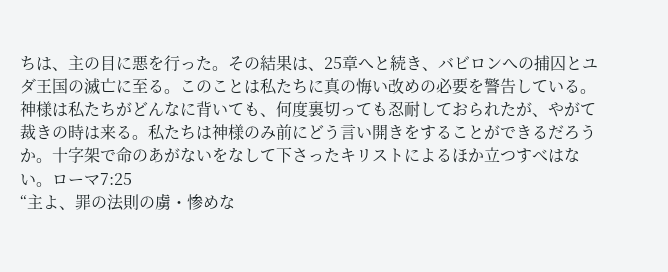ちは、主の目に悪を行った。その結果は、25章へと続き、バビロンへの捕囚とユダ王国の滅亡に至る。このことは私たちに真の悔い改めの必要を警告している。
神様は私たちがどんなに背いても、何度裏切っても忍耐しておられたが、やがて裁きの時は来る。私たちは神様のみ前にどう言い開きをすることができるだろうか。十字架で命のあがないをなして下さったキリストによるほか立つすべはない。ローマ7:25
“主よ、罪の法則の虜・惨めな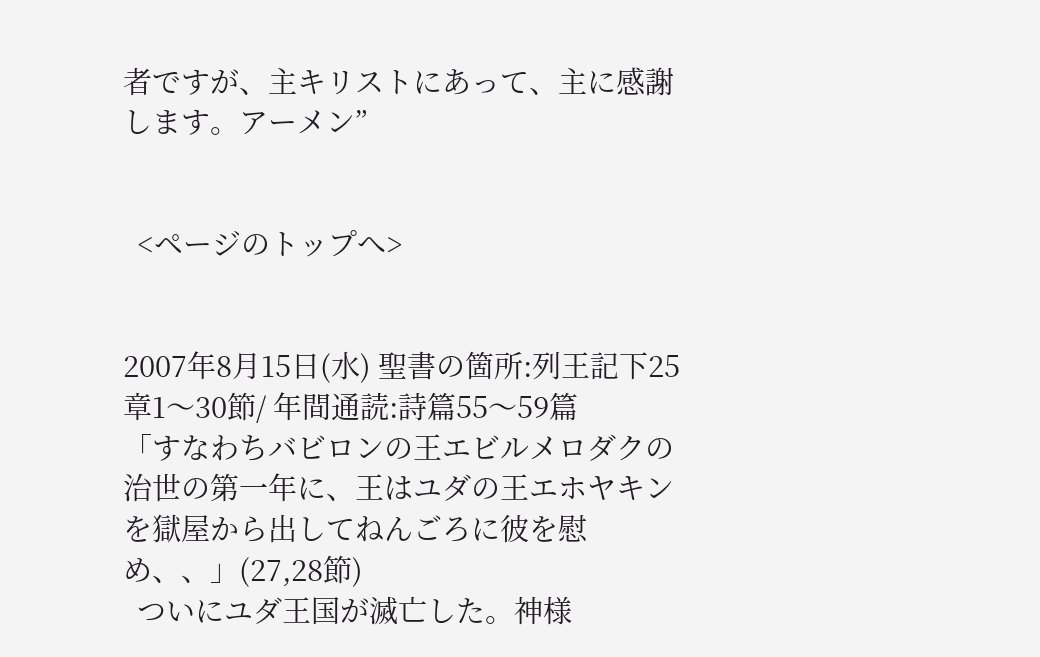者ですが、主キリストにあって、主に感謝します。アーメン”


  <ページのトップへ>


2007年8月15日(水) 聖書の箇所:列王記下25章1〜30節/ 年間通読:詩篇55〜59篇
「すなわちバビロンの王エビルメロダクの治世の第一年に、王はユダの王エホヤキンを獄屋から出してねんごろに彼を慰め、、」(27,28節)
  ついにユダ王国が滅亡した。神様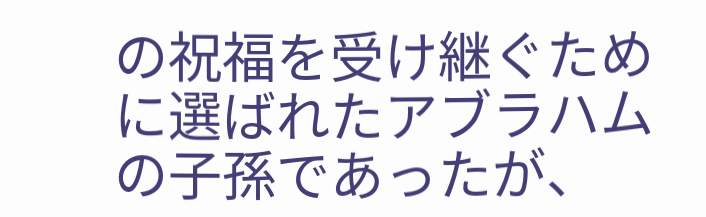の祝福を受け継ぐために選ばれたアブラハムの子孫であったが、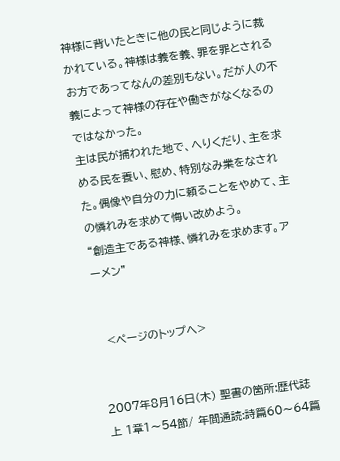神様に背いたときに他の民と同じように裁かれている。神様は義を義、罪を罪とされるお方であってなんの差別もない。だが人の不義によって神様の存在や働きがなくなるのではなかった。
主は民が捕われた地で、へりくだり、主を求める民を養い、慰め、特別なみ業をなされた。偶像や自分の力に頼ることをやめて、主の憐れみを求めて悔い改めよう。
“創造主である神様、憐れみを求めます。アーメン”


  <ページのトップへ>


2007年8月16日(木) 聖書の箇所:歴代誌 上 1章1〜54節/ 年間通読:詩篇60〜64篇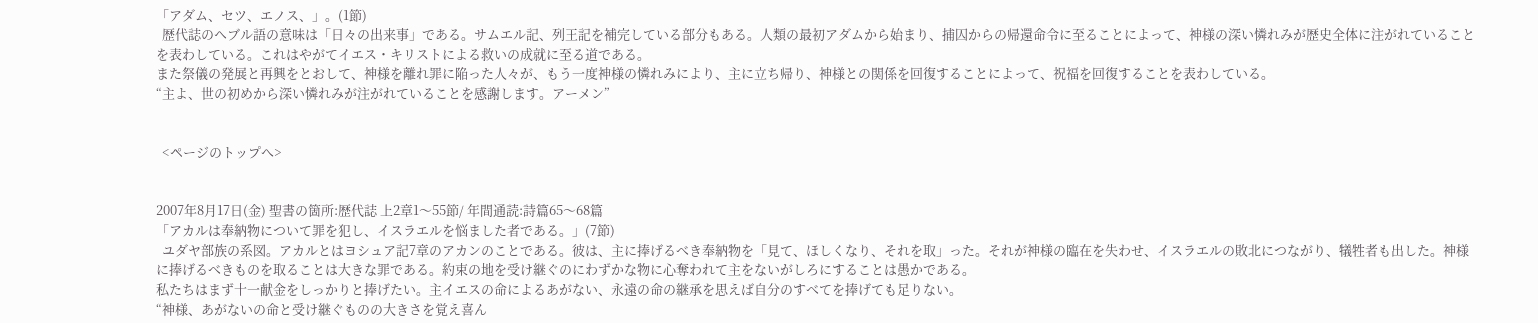「アダム、セツ、エノス、」。(1節)
  歴代誌のヘブル語の意味は「日々の出来事」である。サムエル記、列王記を補完している部分もある。人類の最初アダムから始まり、捕囚からの帰還命令に至ることによって、神様の深い憐れみが歴史全体に注がれていることを表わしている。これはやがてイエス・キリストによる救いの成就に至る道である。
また祭儀の発展と再興をとおして、神様を離れ罪に陥った人々が、もう一度神様の憐れみにより、主に立ち帰り、神様との関係を回復することによって、祝福を回復することを表わしている。
“主よ、世の初めから深い憐れみが注がれていることを感謝します。アーメン”


  <ページのトップへ>


2007年8月17日(金) 聖書の箇所:歴代誌 上2章1〜55節/ 年間通読:詩篇65〜68篇
「アカルは奉納物について罪を犯し、イスラエルを悩ました者である。」(7節)
  ユダヤ部族の系図。アカルとはヨシュア記7章のアカンのことである。彼は、主に捧げるべき奉納物を「見て、ほしくなり、それを取」った。それが神様の臨在を失わせ、イスラエルの敗北につながり、犠牲者も出した。神様に捧げるべきものを取ることは大きな罪である。約束の地を受け継ぐのにわずかな物に心奪われて主をないがしろにすることは愚かである。
私たちはまず十一献金をしっかりと捧げたい。主イエスの命によるあがない、永遠の命の継承を思えば自分のすべてを捧げても足りない。
“神様、あがないの命と受け継ぐものの大きさを覚え喜ん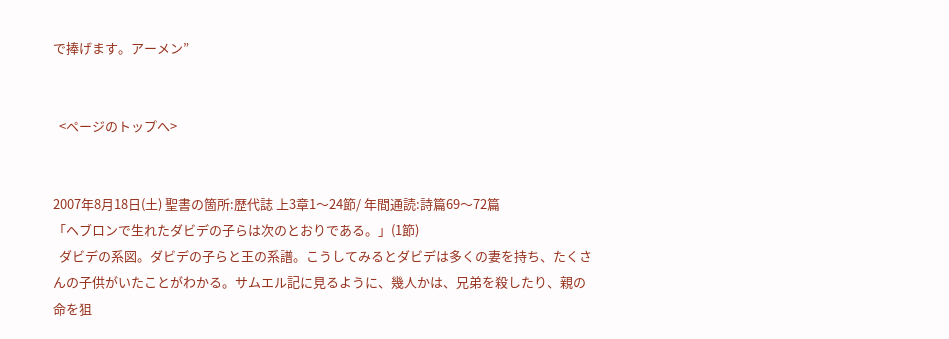で捧げます。アーメン”


  <ページのトップへ>


2007年8月18日(土) 聖書の箇所:歴代誌 上3章1〜24節/ 年間通読:詩篇69〜72篇
「ヘブロンで生れたダビデの子らは次のとおりである。」(1節)
  ダビデの系図。ダビデの子らと王の系譜。こうしてみるとダビデは多くの妻を持ち、たくさんの子供がいたことがわかる。サムエル記に見るように、幾人かは、兄弟を殺したり、親の命を狙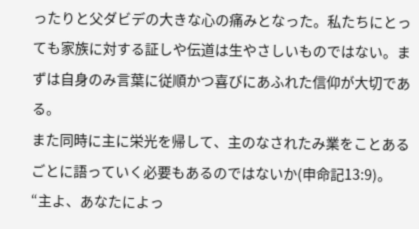ったりと父ダビデの大きな心の痛みとなった。私たちにとっても家族に対する証しや伝道は生やさしいものではない。まずは自身のみ言葉に従順かつ喜びにあふれた信仰が大切である。
また同時に主に栄光を帰して、主のなされたみ業をことあるごとに語っていく必要もあるのではないか(申命記13:9)。
“主よ、あなたによっ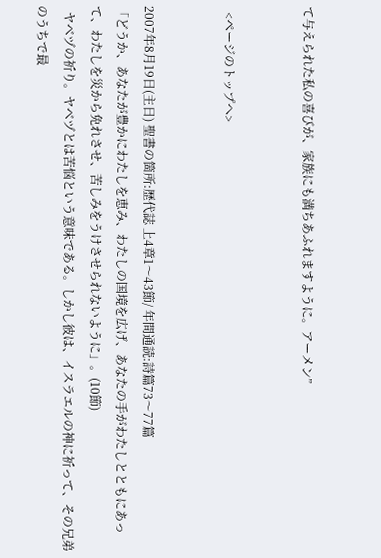て与えられた私の喜びが、家族にも満ちあふれますように。アーメン”


  <ページのトップへ>


2007年8月19日(主日) 聖書の箇所:歴代誌 上4章1〜43節/ 年間通読:詩篇73〜77篇
「どうか、あなたが豊かにわたしを恵み、わたしの国境を広げ、あなたの手がわたしとともにあって、わたしを災から免れさせ、苦しみをうけさせられないように」。(10節)
  ヤベヅの祈り。ヤベヅとは苦悩という意味である。しかし彼は、イスラエルの神に祈って、その兄弟のうちで最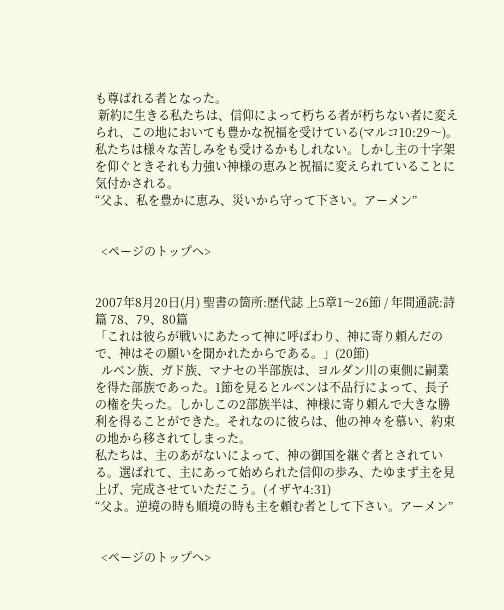も尊ばれる者となった。
 新約に生きる私たちは、信仰によって朽ちる者が朽ちない者に変えられ、この地においても豊かな祝福を受けている(マルコ10:29〜)。
私たちは様々な苦しみをも受けるかもしれない。しかし主の十字架を仰ぐときそれも力強い神様の恵みと祝福に変えられていることに気付かされる。
“父よ、私を豊かに恵み、災いから守って下さい。アーメン”


  <ページのトップへ>


2007年8月20日(月) 聖書の箇所:歴代誌 上5章1〜26節 / 年間通読:詩篇 78、79、80篇
「これは彼らが戦いにあたって神に呼ばわり、神に寄り頼んだので、神はその願いを聞かれたからである。」(20節)
  ルベン族、ガド族、マナセの半部族は、ヨルダン川の東側に嗣業を得た部族であった。1節を見るとルベンは不品行によって、長子の権を失った。しかしこの2部族半は、神様に寄り頼んで大きな勝利を得ることができた。それなのに彼らは、他の神々を慕い、約束の地から移されてしまった。
私たちは、主のあがないによって、神の御国を継ぐ者とされている。選ばれて、主にあって始められた信仰の歩み、たゆまず主を見上げ、完成させていただこう。(イザヤ4:31)
“父よ。逆境の時も順境の時も主を頼む者として下さい。アーメン”


  <ページのトップへ>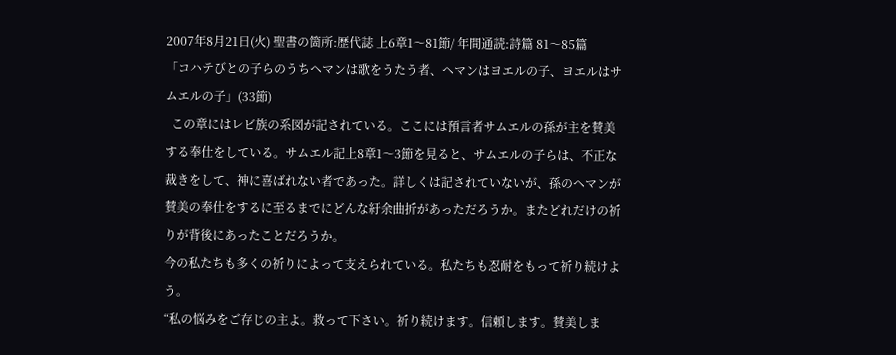2007年8月21日(火) 聖書の箇所:歴代誌 上6章1〜81節/ 年間通読:詩篇 81〜85篇
「コハテびとの子らのうちヘマンは歌をうたう者、ヘマンはヨエルの子、ヨエルはサムエルの子」(33節)
  この章にはレビ族の系図が記されている。ここには預言者サムエルの孫が主を賛美する奉仕をしている。サムエル記上8章1〜3節を見ると、サムエルの子らは、不正な裁きをして、神に喜ばれない者であった。詳しくは記されていないが、孫のヘマンが賛美の奉仕をするに至るまでにどんな紆余曲折があっただろうか。またどれだけの祈りが背後にあったことだろうか。
今の私たちも多くの祈りによって支えられている。私たちも忍耐をもって祈り続けよう。
“私の悩みをご存じの主よ。救って下さい。祈り続けます。信頼します。賛美しま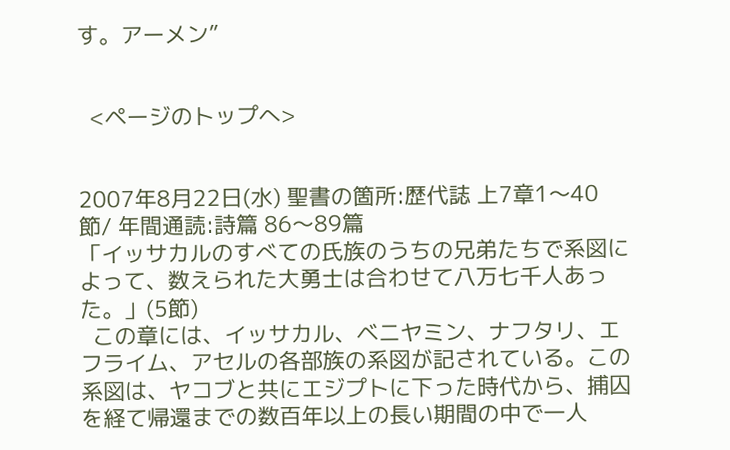す。アーメン”


  <ページのトップへ>


2007年8月22日(水) 聖書の箇所:歴代誌 上7章1〜40節/ 年間通読:詩篇 86〜89篇
「イッサカルのすべての氏族のうちの兄弟たちで系図によって、数えられた大勇士は合わせて八万七千人あった。」(5節)
  この章には、イッサカル、ベニヤミン、ナフタリ、エフライム、アセルの各部族の系図が記されている。この系図は、ヤコブと共にエジプトに下った時代から、捕囚を経て帰還までの数百年以上の長い期間の中で一人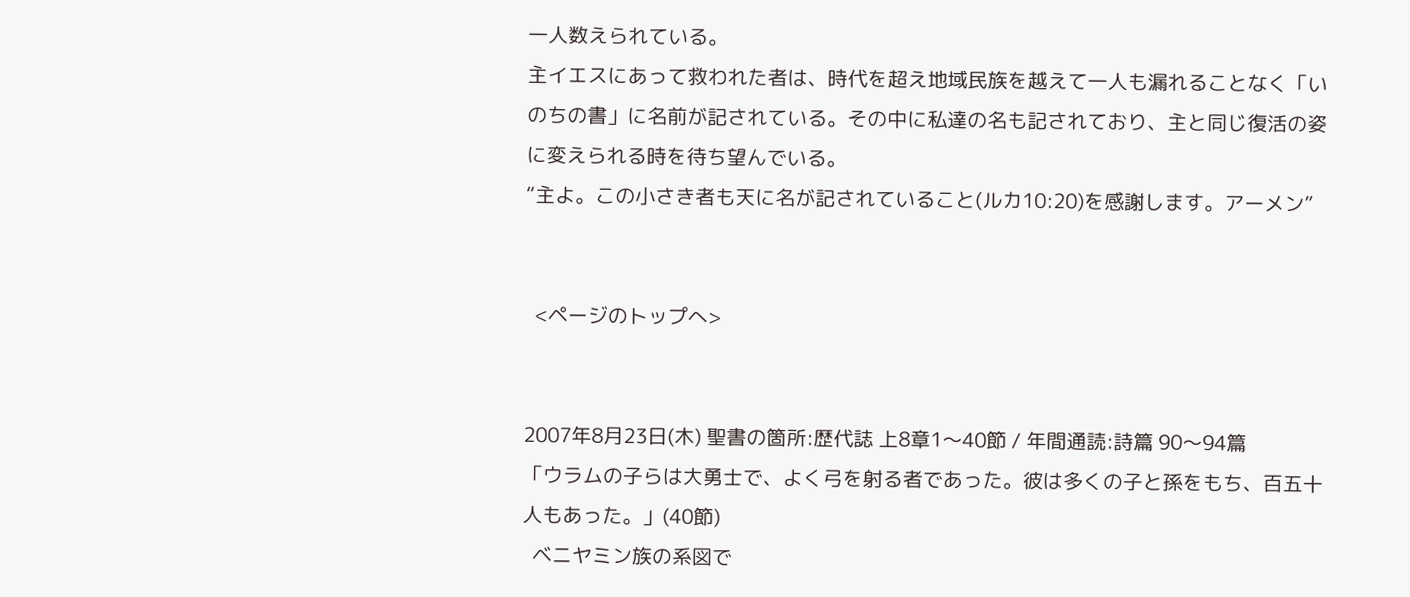一人数えられている。
主イエスにあって救われた者は、時代を超え地域民族を越えて一人も漏れることなく「いのちの書」に名前が記されている。その中に私達の名も記されており、主と同じ復活の姿に変えられる時を待ち望んでいる。
“主よ。この小さき者も天に名が記されていること(ルカ10:20)を感謝します。アーメン”


  <ページのトップへ>


2007年8月23日(木) 聖書の箇所:歴代誌 上8章1〜40節 / 年間通読:詩篇 90〜94篇
「ウラムの子らは大勇士で、よく弓を射る者であった。彼は多くの子と孫をもち、百五十人もあった。」(40節)
  ベニヤミン族の系図で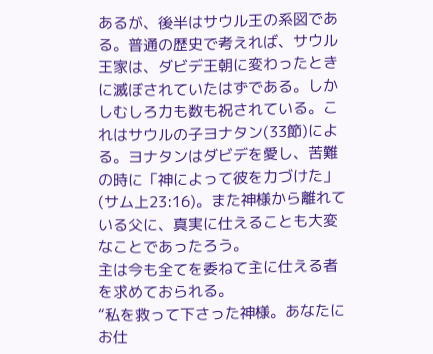あるが、後半はサウル王の系図である。普通の歴史で考えれば、サウル王家は、ダビデ王朝に変わったときに滅ぼされていたはずである。しかしむしろ力も数も祝されている。これはサウルの子ヨナタン(33節)による。ヨナタンはダビデを愛し、苦難の時に「神によって彼を力づけた」(サム上23:16)。また神様から離れている父に、真実に仕えることも大変なことであったろう。
主は今も全てを委ねて主に仕える者を求めておられる。
“私を救って下さった神様。あなたにお仕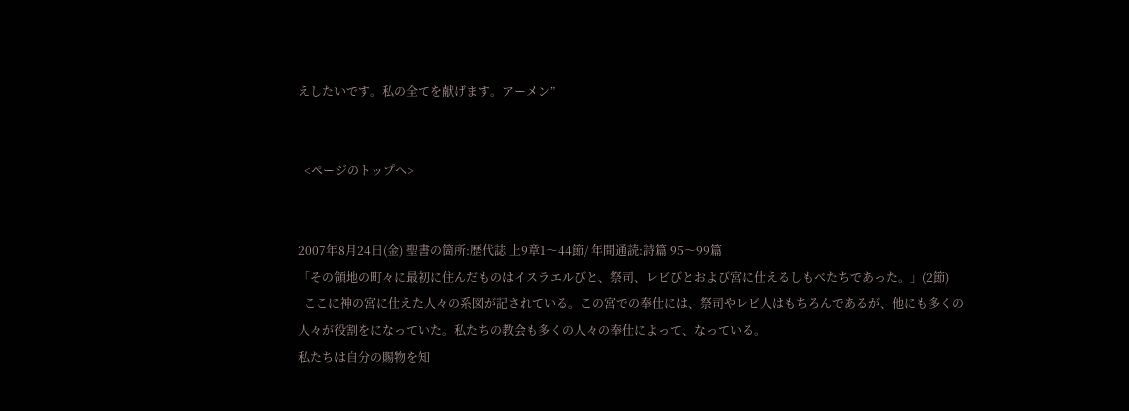えしたいです。私の全てを献げます。アーメン”


  <ページのトップへ>


2007年8月24日(金) 聖書の箇所:歴代誌 上9章1〜44節/ 年間通読:詩篇 95〜99篇
「その領地の町々に最初に住んだものはイスラエルびと、祭司、レビびとおよび宮に仕えるしもべたちであった。」(2節)
  ここに神の宮に仕えた人々の系図が記されている。この宮での奉仕には、祭司やレビ人はもちろんであるが、他にも多くの人々が役割をになっていた。私たちの教会も多くの人々の奉仕によって、なっている。
私たちは自分の賜物を知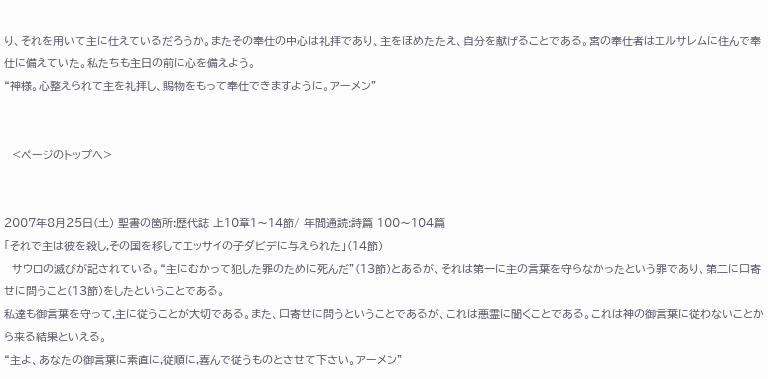り、それを用いて主に仕えているだろうか。またその奉仕の中心は礼拝であり、主をほめたたえ、自分を献げることである。宮の奉仕者はエルサレムに住んで奉仕に備えていた。私たちも主日の前に心を備えよう。
“神様。心整えられて主を礼拝し、賜物をもって奉仕できますように。アーメン”


  <ページのトップへ>


2007年8月25日(土) 聖書の箇所:歴代誌 上10章1〜14節/ 年間通読:詩篇 100〜104篇
「それで主は彼を殺し,その国を移してエッサイの子ダビデに与えられた」(14節)
  サウロの滅びが記されている。“主にむかって犯した罪のために死んだ”(13節)とあるが、それは第一に主の言葉を守らなかったという罪であり、第二に口寄せに問うこと(13節)をしたということである。
私達も御言葉を守って,主に従うことが大切である。また、口寄せに問うということであるが、これは悪霊に聞くことである。これは神の御言葉に従わないことから来る結果といえる。
“主よ、あなたの御言葉に素直に,従順に,喜んで従うものとさせて下さい。アーメン”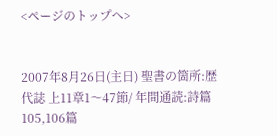<ページのトップへ>


2007年8月26日(主日) 聖書の箇所:歴代誌 上11章1〜47節/ 年間通読:詩篇 105,106篇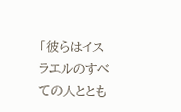「彼らはイスラエルのすべての人ととも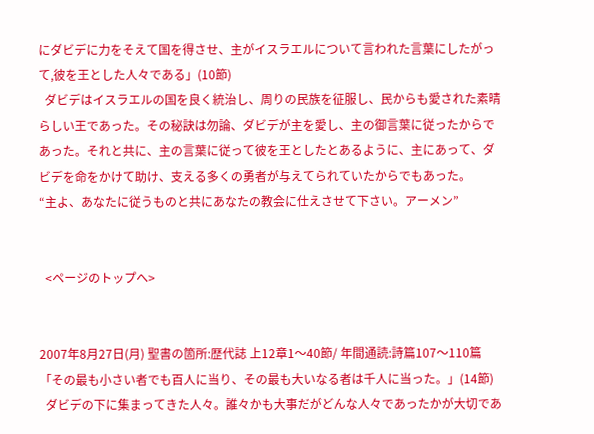にダビデに力をそえて国を得させ、主がイスラエルについて言われた言葉にしたがって,彼を王とした人々である」(10節)
  ダビデはイスラエルの国を良く統治し、周りの民族を征服し、民からも愛された素晴らしい王であった。その秘訣は勿論、ダビデが主を愛し、主の御言葉に従ったからであった。それと共に、主の言葉に従って彼を王としたとあるように、主にあって、ダビデを命をかけて助け、支える多くの勇者が与えてられていたからでもあった。
“主よ、あなたに従うものと共にあなたの教会に仕えさせて下さい。アーメン”


  <ページのトップへ>


2007年8月27日(月) 聖書の箇所:歴代誌 上12章1〜40節/ 年間通読:詩篇107〜110篇
「その最も小さい者でも百人に当り、その最も大いなる者は千人に当った。」(14節)
  ダビデの下に集まってきた人々。誰々かも大事だがどんな人々であったかが大切であ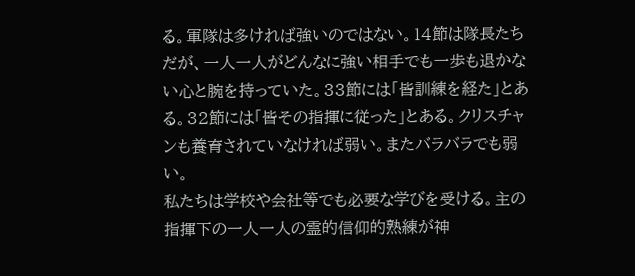る。軍隊は多ければ強いのではない。14節は隊長たちだが、一人一人がどんなに強い相手でも一歩も退かない心と腕を持っていた。33節には「皆訓練を経た」とある。32節には「皆その指揮に従った」とある。クリスチャンも養育されていなければ弱い。またバラバラでも弱い。
私たちは学校や会社等でも必要な学びを受ける。主の指揮下の一人一人の霊的信仰的熟練が神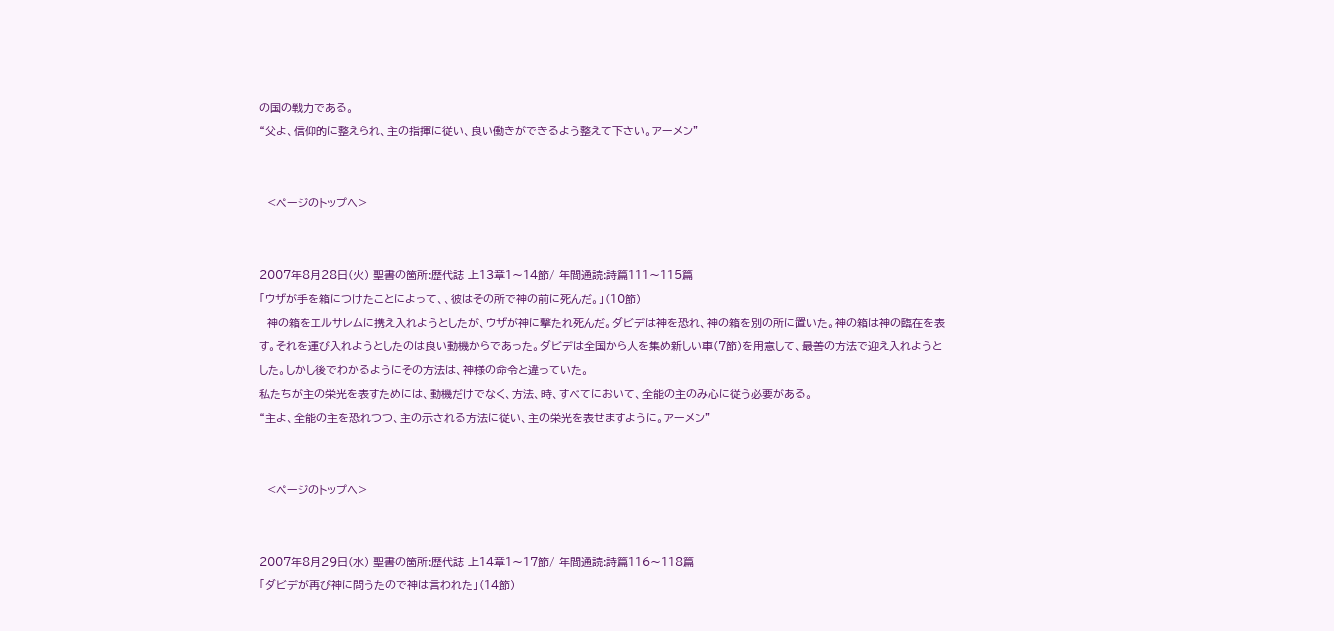の国の戦力である。
“父よ、信仰的に整えられ、主の指揮に従い、良い働きができるよう整えて下さい。アーメン”


  <ページのトップへ>


2007年8月28日(火) 聖書の箇所:歴代誌 上13章1〜14節/ 年間通読:詩篇111〜115篇
「ウザが手を箱につけたことによって、、彼はその所で神の前に死んだ。」(10節)
  神の箱をエルサレムに携え入れようとしたが、ウザが神に撃たれ死んだ。ダビデは神を恐れ、神の箱を別の所に置いた。神の箱は神の臨在を表す。それを運び入れようとしたのは良い動機からであった。ダビデは全国から人を集め新しい車(7節)を用意して、最善の方法で迎え入れようとした。しかし後でわかるようにその方法は、神様の命令と違っていた。
私たちが主の栄光を表すためには、動機だけでなく、方法、時、すべてにおいて、全能の主のみ心に従う必要がある。
“主よ、全能の主を恐れつつ、主の示される方法に従い、主の栄光を表せますように。アーメン”


  <ページのトップへ>


2007年8月29日(水) 聖書の箇所:歴代誌 上14章1〜17節/ 年間通読:詩篇116〜118篇
「ダビデが再び神に問うたので神は言われた」(14節)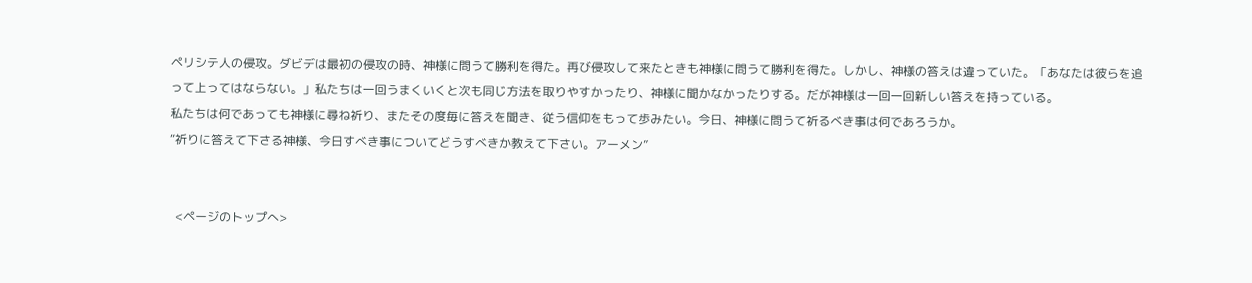ペリシテ人の侵攻。ダビデは最初の侵攻の時、神様に問うて勝利を得た。再び侵攻して来たときも神様に問うて勝利を得た。しかし、神様の答えは違っていた。「あなたは彼らを追って上ってはならない。」私たちは一回うまくいくと次も同じ方法を取りやすかったり、神様に聞かなかったりする。だが神様は一回一回新しい答えを持っている。
私たちは何であっても神様に尋ね祈り、またその度毎に答えを聞き、従う信仰をもって歩みたい。今日、神様に問うて祈るべき事は何であろうか。
“祈りに答えて下さる神様、今日すべき事についてどうすべきか教えて下さい。アーメン”


  <ページのトップへ>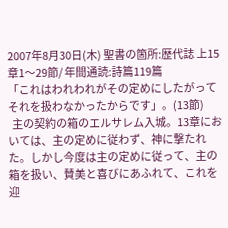2007年8月30日(木) 聖書の箇所:歴代誌 上15章1〜29節/ 年間通読:詩篇119篇
「これはわれわれがその定めにしたがってそれを扱わなかったからです」。(13節)
  主の契約の箱のエルサレム入城。13章においては、主の定めに従わず、神に撃たれた。しかし今度は主の定めに従って、主の箱を扱い、賛美と喜びにあふれて、これを迎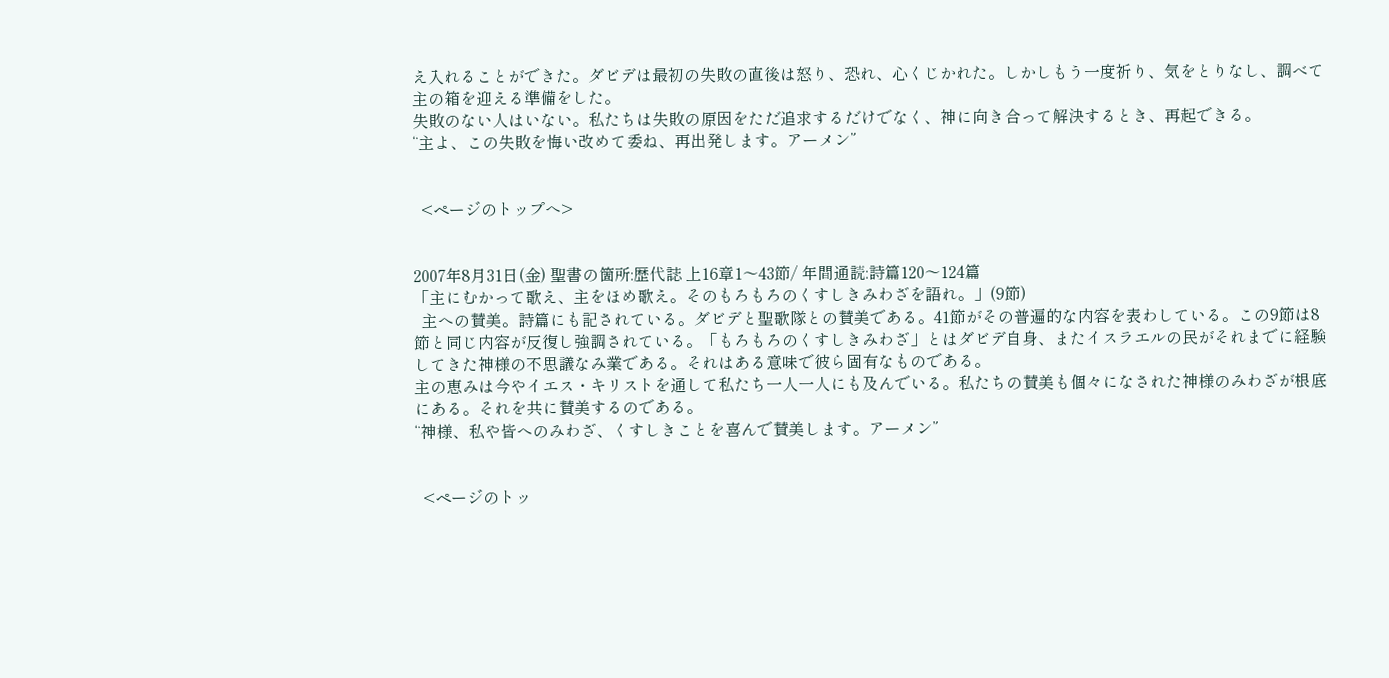え入れることができた。ダビデは最初の失敗の直後は怒り、恐れ、心くじかれた。しかしもう一度祈り、気をとりなし、調べて主の箱を迎える準備をした。
失敗のない人はいない。私たちは失敗の原因をただ追求するだけでなく、神に向き合って解決するとき、再起できる。
“主よ、この失敗を悔い改めて委ね、再出発します。アーメン”


  <ページのトップへ>


2007年8月31日(金) 聖書の箇所:歴代誌 上16章1〜43節/ 年間通読:詩篇120〜124篇
「主にむかって歌え、主をほめ歌え。そのもろもろのくすしきみわざを語れ。」(9節)
  主への賛美。詩篇にも記されている。ダビデと聖歌隊との賛美である。41節がその普遍的な内容を表わしている。この9節は8節と同じ内容が反復し強調されている。「もろもろのくすしきみわざ」とはダビデ自身、またイスラエルの民がそれまでに経験してきた神様の不思議なみ業である。それはある意味で彼ら固有なものである。
主の恵みは今やイエス・キリストを通して私たち一人一人にも及んでいる。私たちの賛美も個々になされた神様のみわざが根底にある。それを共に賛美するのである。
“神様、私や皆へのみわざ、くすしきことを喜んで賛美します。アーメン”


  <ページのトッ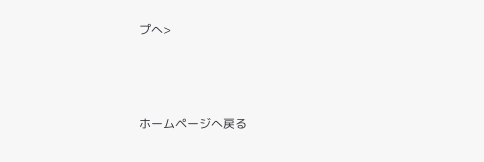プへ>



ホームページへ戻る